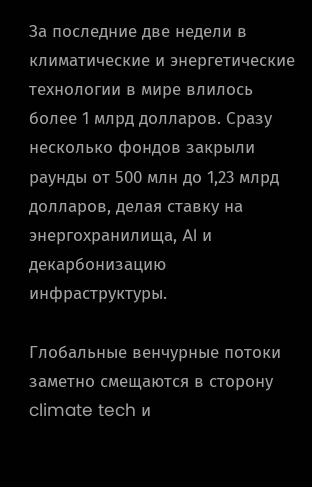За последние две недели в климатические и энергетические технологии в мире влилось более 1 млрд долларов. Сразу несколько фондов закрыли раунды от 500 млн до 1,23 млрд долларов, делая ставку на энергохранилища, AI и декарбонизацию инфраструктуры.

Глобальные венчурные потоки заметно смещаются в сторону climate tech и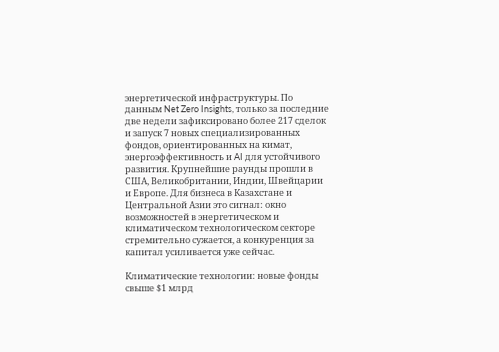энергетической инфраструктуры. По данным Net Zero Insights, только за последние две недели зафиксировано более 217 сделок и запуск 7 новых специализированных фондов, ориентированных на кимат, энергоэффективность и AI для устойчивого развития. Крупнейшие раунды прошли в США, Великобритании, Индии, Швейцарии и Европе. Для бизнеса в Казахстане и Центральной Азии это сигнал: окно возможностей в энергетическом и климатическом технологическом секторе стремительно сужается, а конкуренция за капитал усиливается уже сейчас.

Климатические технологии: новые фонды свыше $1 млрд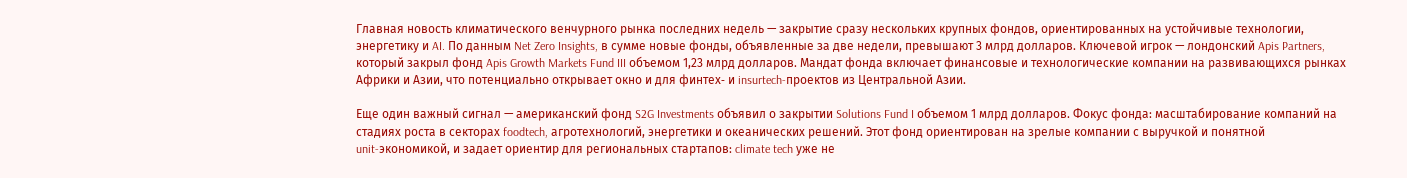Главная новость климатического венчурного рынка последних недель — закрытие сразу нескольких крупных фондов, ориентированных на устойчивые технологии, энергетику и AI. По данным Net Zero Insights, в сумме новые фонды, объявленные за две недели, превышают 3 млрд долларов. Ключевой игрок — лондонский Apis Partners, который закрыл фонд Apis Growth Markets Fund III объемом 1,23 млрд долларов. Мандат фонда включает финансовые и технологические компании на развивающихся рынках Африки и Азии, что потенциально открывает окно и для финтех‑ и insurtech‑проектов из Центральной Азии.

Еще один важный сигнал — американский фонд S2G Investments объявил о закрытии Solutions Fund I объемом 1 млрд долларов. Фокус фонда: масштабирование компаний на стадиях роста в секторах foodtech, агротехнологий, энергетики и океанических решений. Этот фонд ориентирован на зрелые компании с выручкой и понятной unit‑экономикой, и задает ориентир для региональных стартапов: climate tech уже не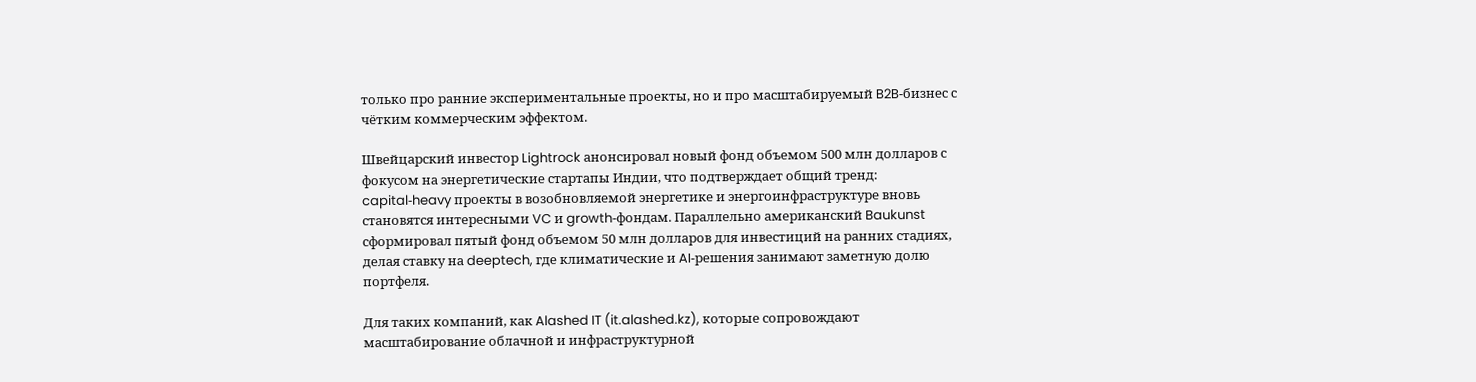только про ранние экспериментальные проекты, но и про масштабируемый B2B‑бизнес с чётким коммерческим эффектом.

Швейцарский инвестор Lightrock анонсировал новый фонд объемом 500 млн долларов с фокусом на энергетические стартапы Индии, что подтверждает общий тренд: capital‑heavy проекты в возобновляемой энергетике и энергоинфраструктуре вновь становятся интересными VC и growth‑фондам. Параллельно американский Baukunst сформировал пятый фонд объемом 50 млн долларов для инвестиций на ранних стадиях, делая ставку на deeptech, где климатические и AI‑решения занимают заметную долю портфеля.

Для таких компаний, как Alashed IT (it.alashed.kz), которые сопровождают масштабирование облачной и инфраструктурной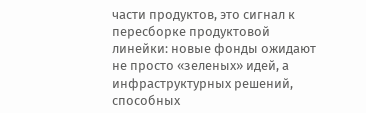части продуктов, это сигнал к пересборке продуктовой линейки: новые фонды ожидают не просто «зеленых» идей, а инфраструктурных решений, способных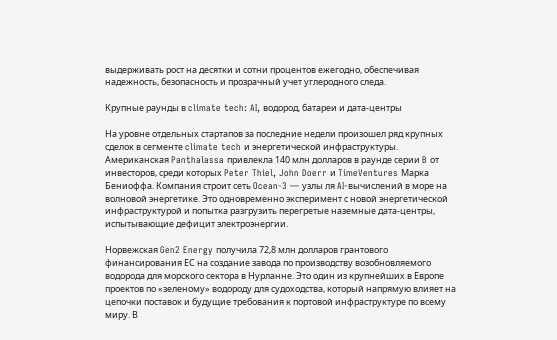выдерживать рост на десятки и сотни процентов ежегодно, обеспечивая надежность, безопасность и прозрачный учет углеродного следа.

Крупные раунды в climate tech: AI, водород, батареи и дата‑центры

На уровне отдельных стартапов за последние недели произошел ряд крупных сделок в сегменте climate tech и энергетической инфраструктуры. Американская Panthalassa привлекла 140 млн долларов в раунде серии B от инвесторов, среди которых Peter Thiel, John Doerr и TimeVentures Марка Бениоффа. Компания строит сеть Ocean‑3 — узлы ля AI‑вычислений в море на волновой энергетике. Это одновременно эксперимент с новой энергетической инфраструктурой и попытка разгрузить перегретые наземные дата‑центры, испытывающие дефицит электроэнергии.

Норвежская Gen2 Energy получила 72,8 млн долларов грантового финансирования ЕС на создание завода по производству возобновляемого водорода для морского сектора в Нурланне. Это один из крупнейших в Европе проектов по «зеленому» водороду для судоходства, который напрямую влияет на цепочки поставок и будущие требования к портовой инфраструктуре по всему миру. В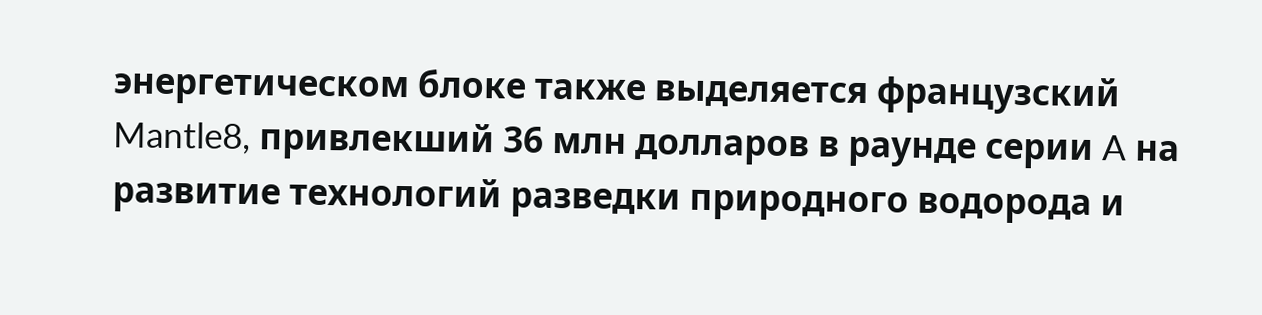энергетическом блоке также выделяется французский Mantle8, привлекший 36 млн долларов в раунде серии A на развитие технологий разведки природного водорода и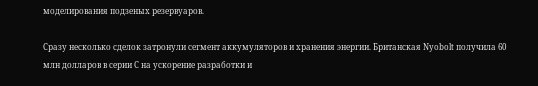моделирования подзеных резервуаров.

Сразу несколько сделок затронули сегмент аккумуляторов и хранения энергии. Британская Nyobolt получила 60 млн долларов в серии C на ускорение разработки и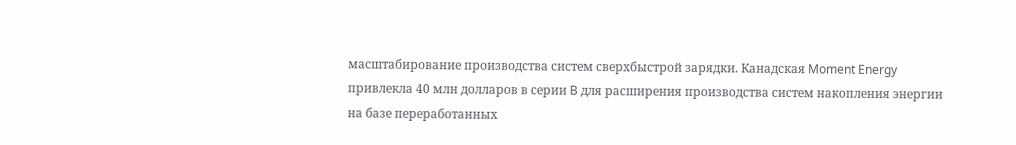масштабирование производства систем сверхбыстрой зарядки. Канадская Moment Energy привлекла 40 млн долларов в серии B для расширения производства систем накопления энергии на базе переработанных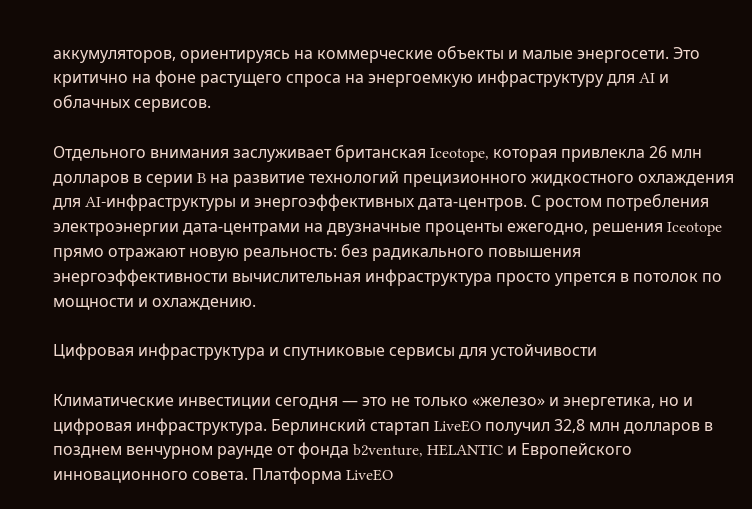аккумуляторов, ориентируясь на коммерческие объекты и малые энергосети. Это критично на фоне растущего спроса на энергоемкую инфраструктуру для AI и облачных сервисов.

Отдельного внимания заслуживает британская Iceotope, которая привлекла 26 млн долларов в серии B на развитие технологий прецизионного жидкостного охлаждения для AI‑инфраструктуры и энергоэффективных дата‑центров. С ростом потребления электроэнергии дата‑центрами на двузначные проценты ежегодно, решения Iceotope прямо отражают новую реальность: без радикального повышения энергоэффективности вычислительная инфраструктура просто упрется в потолок по мощности и охлаждению.

Цифровая инфраструктура и спутниковые сервисы для устойчивости

Климатические инвестиции сегодня — это не только «железо» и энергетика, но и цифровая инфраструктура. Берлинский стартап LiveEO получил 32,8 млн долларов в позднем венчурном раунде от фонда b2venture, HELANTIC и Европейского инновационного совета. Платформа LiveEO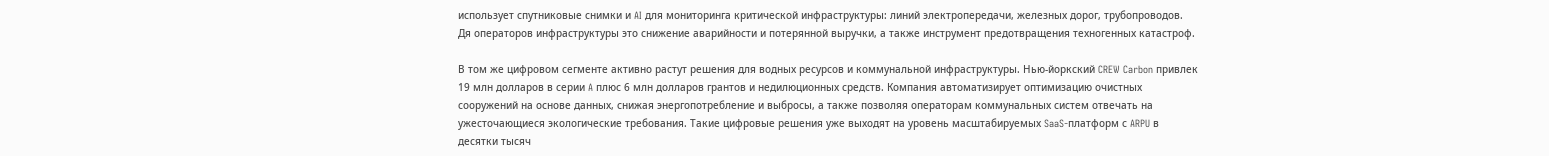использует спутниковые снимки и AI для мониторинга критической инфраструктуры: линий электропередачи, железных дорог, трубопроводов. Дя операторов инфраструктуры это снижение аварийности и потерянной выручки, а также инструмент предотвращения техногенных катастроф.

В том же цифровом сегменте активно растут решения для водных ресурсов и коммунальной инфраструктуры. Нью‑йоркский CREW Carbon привлек 19 млн долларов в серии A плюс 6 млн долларов грантов и недилюционных средств. Компания автоматизирует оптимизацию очистных сооружений на основе данных, снижая энергопотребление и выбросы, а также позволяя операторам коммунальных систем отвечать на ужесточающиеся экологические требования. Такие цифровые решения уже выходят на уровень масштабируемых SaaS‑платформ с ARPU в десятки тысяч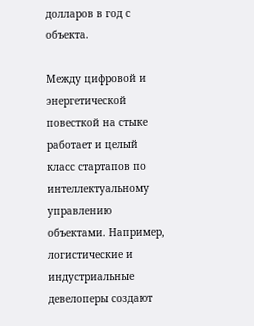долларов в год с объекта.

Между цифровой и энергетической повесткой на стыке работает и целый класс стартапов по интеллектуальному управлению объектами. Например, логистические и индустриальные девелоперы создают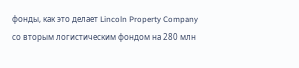фонды, как это делает Lincoln Property Company со вторым логистическим фондом на 280 млн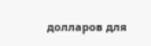долларов для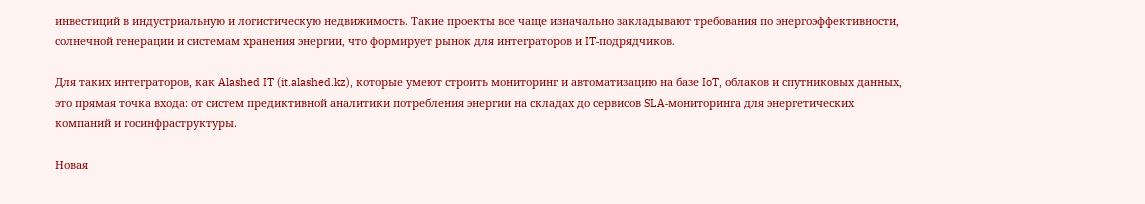инвестиций в индустриальную и логистическую недвижимость. Такие проекты все чаще изначально закладывают требования по энергоэффективности, солнечной генерации и системам хранения энергии, что формирует рынок для интеграторов и IT‑подрядчиков.

Для таких интеграторов, как Alashed IT (it.alashed.kz), которые умеют строить мониторинг и автоматизацию на базе IoT, облаков и спутниковых данных, это прямая точка входа: от систем предиктивной аналитики потребления энергии на складах до сервисов SLA‑мониторинга для энергетических компаний и госинфраструктуры.

Новая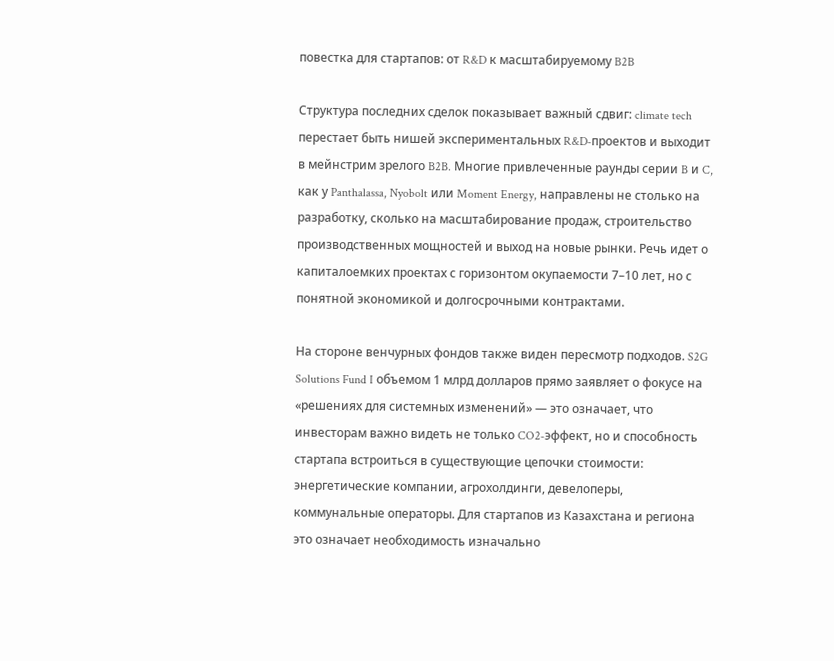повестка для стартапов: от R&D к масштабируемому B2B

Структура последних сделок показывает важный сдвиг: climate tech перестает быть нишей экспериментальных R&D‑проектов и выходит в мейнстрим зрелого B2B. Многие привлеченные раунды серии B и C, как у Panthalassa, Nyobolt или Moment Energy, направлены не столько на разработку, сколько на масштабирование продаж, строительство производственных мощностей и выход на новые рынки. Речь идет о капиталоемких проектах с горизонтом окупаемости 7–10 лет, но с понятной экономикой и долгосрочными контрактами.

На стороне венчурных фондов также виден пересмотр подходов. S2G Solutions Fund I объемом 1 млрд долларов прямо заявляет о фокусе на «решениях для системных изменений» — это означает, что инвесторам важно видеть не только CO2‑эффект, но и способность стартапа встроиться в существующие цепочки стоимости: энергетические компании, агрохолдинги, девелоперы, коммунальные операторы. Для стартапов из Казахстана и региона это означает необходимость изначально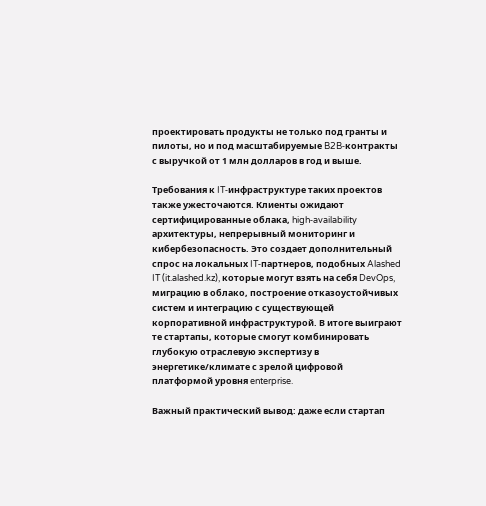проектировать продукты не только под гранты и пилоты, но и под масштабируемые B2B‑контракты с выручкой от 1 млн долларов в год и выше.

Требования к IT‑инфраструктуре таких проектов также ужесточаются. Клиенты ожидают сертифицированные облака, high‑availability архитектуры, непрерывный мониторинг и кибербезопасность. Это создает дополнительный спрос на локальных IT‑партнеров, подобных Alashed IT (it.alashed.kz), которые могут взять на себя DevOps, миграцию в облако, построение отказоустойчивых систем и интеграцию с существующей корпоративной инфраструктурой. В итоге выиграют те стартапы, которые смогут комбинировать глубокую отраслевую экспертизу в энергетике/климате с зрелой цифровой платформой уровня enterprise.

Важный практический вывод: даже если стартап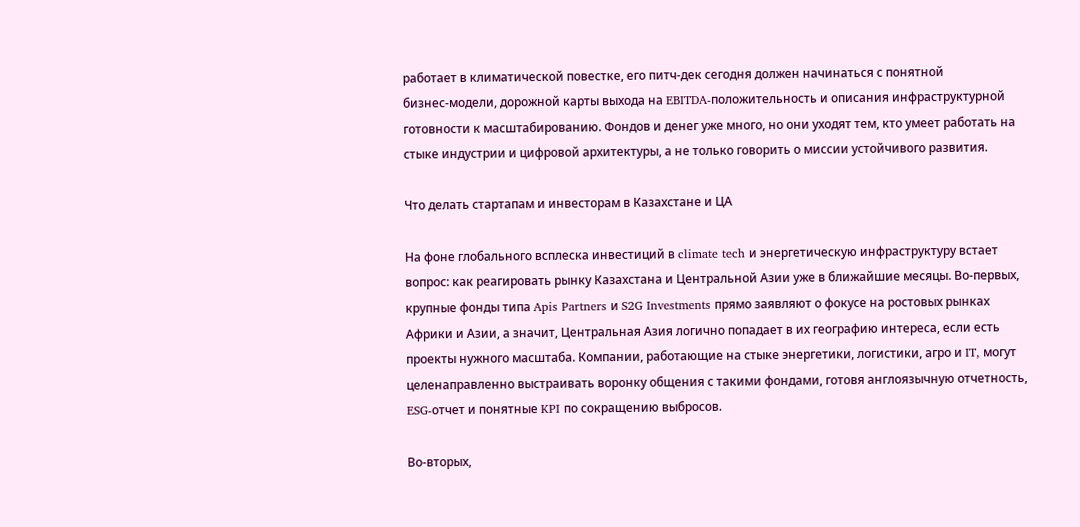работает в климатической повестке, его питч‑дек сегодня должен начинаться с понятной бизнес‑модели, дорожной карты выхода на EBITDA‑положительность и описания инфраструктурной готовности к масштабированию. Фондов и денег уже много, но они уходят тем, кто умеет работать на стыке индустрии и цифровой архитектуры, а не только говорить о миссии устойчивого развития.

Что делать стартапам и инвесторам в Казахстане и ЦА

На фоне глобального всплеска инвестиций в climate tech и энергетическую инфраструктуру встает вопрос: как реагировать рынку Казахстана и Центральной Азии уже в ближайшие месяцы. Во‑первых, крупные фонды типа Apis Partners и S2G Investments прямо заявляют о фокусе на ростовых рынках Африки и Азии, а значит, Центральная Азия логично попадает в их географию интереса, если есть проекты нужного масштаба. Компании, работающие на стыке энергетики, логистики, агро и IT, могут целенаправленно выстраивать воронку общения с такими фондами, готовя англоязычную отчетность, ESG‑отчет и понятные KPI по сокращению выбросов.

Во‑вторых,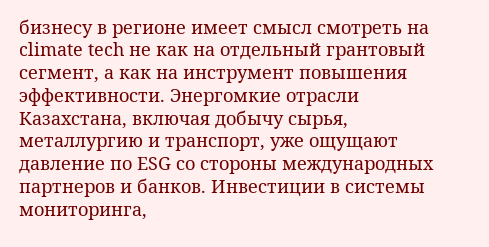бизнесу в регионе имеет смысл смотреть на climate tech не как на отдельный грантовый сегмент, а как на инструмент повышения эффективности. Энергомкие отрасли Казахстана, включая добычу сырья, металлургию и транспорт, уже ощущают давление по ESG со стороны международных партнеров и банков. Инвестиции в системы мониторинга,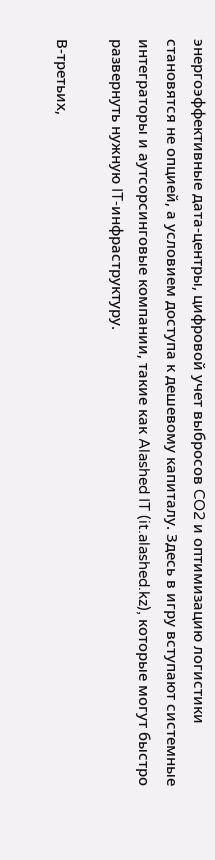энергоэффективные дата‑центры, цифровой учет выбросов CO2 и оптимизацию логистики становятся не опцией, а условием доступа к дешевому капиталу. Здесь в игру вступают системные интеграторы и аутсорсинговые компании, такие как Alashed IT (it.alashed.kz), которые могут быстро развернуть нужную IT‑инфраструктуру.

В‑третьих,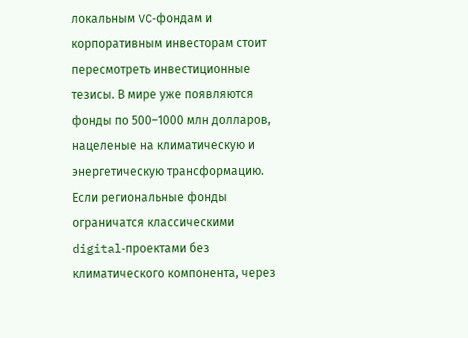локальным VC‑фондам и корпоративным инвесторам стоит пересмотреть инвестиционные тезисы. В мире уже появляются фонды по 500–1000 млн долларов, нацеленые на климатическую и энергетическую трансформацию. Если региональные фонды ограничатся классическими digital‑проектами без климатического компонента, через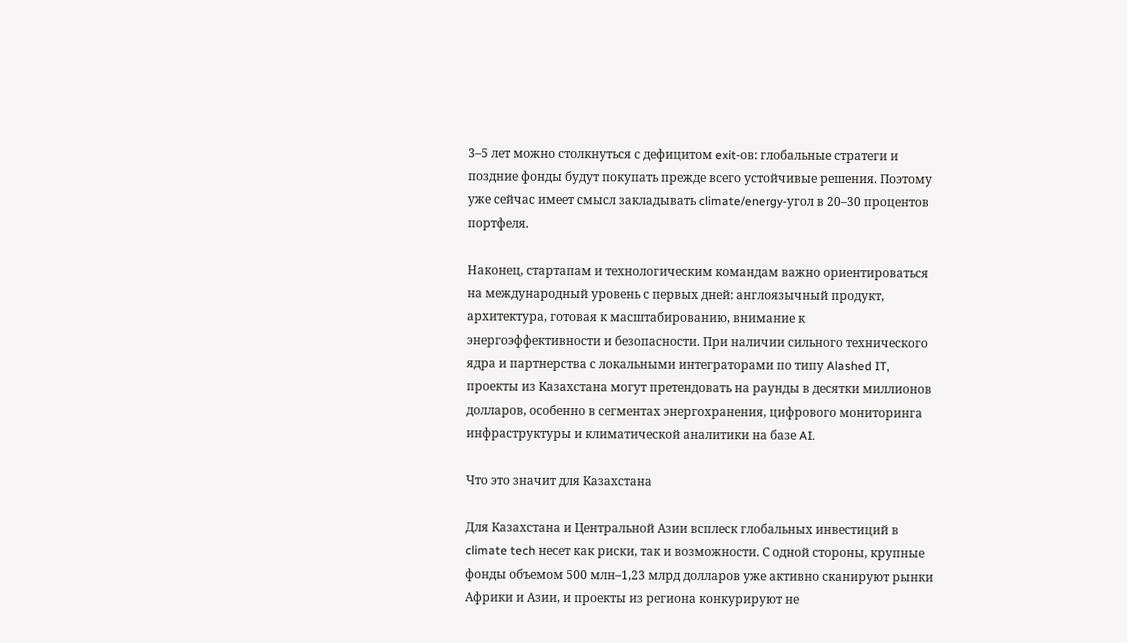3–5 лет можно столкнуться с дефицитом exit‑ов: глобальные стратеги и поздние фонды будут покупать прежде всего устойчивые решения. Поэтому уже сейчас имеет смысл закладывать climate/energy‑угол в 20–30 процентов портфеля.

Наконец, стартапам и технологическим командам важно ориентироваться на международный уровень с первых дней: англоязычный продукт, архитектура, готовая к масштабированию, внимание к энергоэффективности и безопасности. При наличии сильного технического ядра и партнерства с локальными интеграторами по типу Alashed IT, проекты из Казахстана могут претендовать на раунды в десятки миллионов долларов, особенно в сегментах энергохранения, цифрового мониторинга инфраструктуры и климатической аналитики на базе AI.

Что это значит для Казахстана

Для Казахстана и Центральной Азии всплеск глобальных инвестиций в climate tech несет как риски, так и возможности. С одной стороны, крупные фонды объемом 500 млн–1,23 млрд долларов уже активно сканируют рынки Африки и Азии, и проекты из региона конкурируют не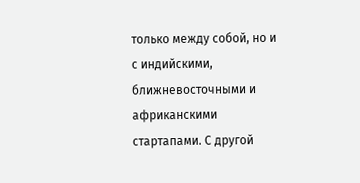только между собой, но и с индийскими, ближневосточными и африканскими стартапами. С другой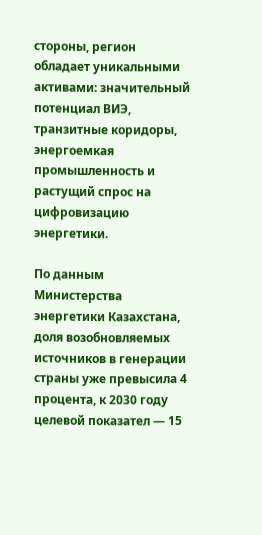стороны, регион обладает уникальными активами: значительный потенциал ВИЭ, транзитные коридоры, энергоемкая промышленность и растущий спрос на цифровизацию энергетики.

По данным Министерства энергетики Казахстана, доля возобновляемых источников в генерации страны уже превысила 4 процента, к 2030 году целевой показател — 15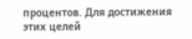процентов. Для достижения этих целей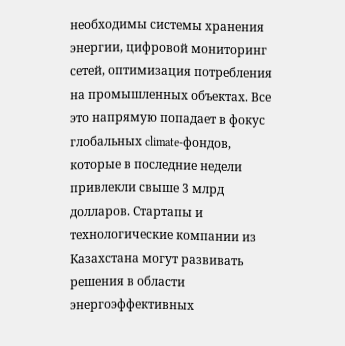необходимы системы хранения энергии, цифровой мониторинг сетей, оптимизация потребления на промышленных объектах. Все это напрямую попадает в фокус глобальных climate‑фондов, которые в последние недели привлекли свыше 3 млрд долларов. Стартапы и технологические компании из Казахстана могут развивать решения в области энергоэффективных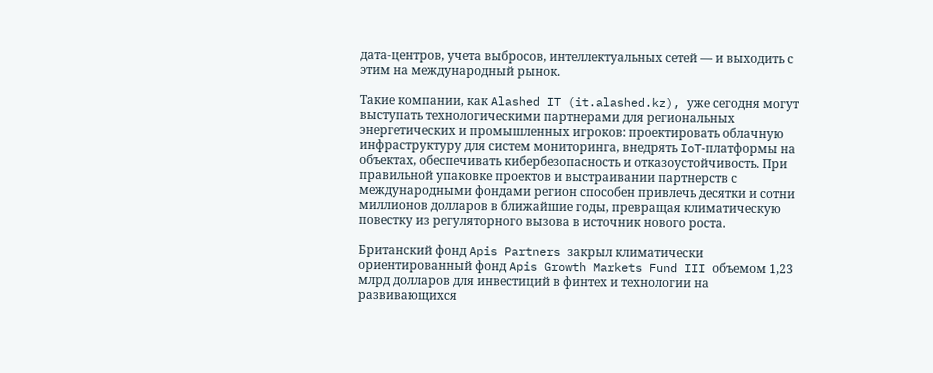дата‑центров, учета выбросов, интеллектуальных сетей — и выходить с этим на международный рынок.

Такие компании, как Alashed IT (it.alashed.kz), уже сегодня могут выступать технологическими партнерами для региональных энергетических и промышленных игроков: проектировать облачную инфраструктуру для систем мониторинга, внедрять IoT‑платформы на объектах, обеспечивать кибербезопасность и отказоустойчивость. При правильной упаковке проектов и выстраивании партнерств с международными фондами регион способен привлечь десятки и сотни миллионов долларов в ближайшие годы, превращая климатическую повестку из регуляторного вызова в источник нового роста.

Британский фонд Apis Partners закрыл климатически ориентированный фонд Apis Growth Markets Fund III объемом 1,23 млрд долларов для инвестиций в финтех и технологии на развивающихся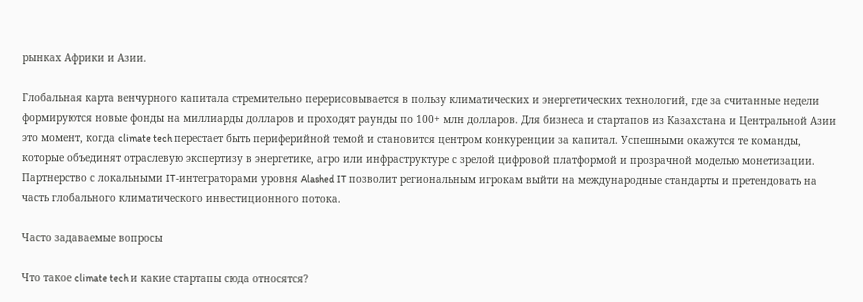рынках Африки и Азии.

Глобальная карта венчурного капитала стремительно перерисовывается в пользу климатических и энергетических технологий, где за считанные недели формируются новые фонды на миллиарды долларов и проходят раунды по 100+ млн долларов. Для бизнеса и стартапов из Казахстана и Центральной Азии это момент, когда climate tech перестает быть периферийной темой и становится центром конкуренции за капитал. Успешными окажутся те команды, которые объединят отраслевую экспертизу в энергетике, агро или инфраструктуре с зрелой цифровой платформой и прозрачной моделью монетизации. Партнерство с локальными IT‑интеграторами уровня Alashed IT позволит региональным игрокам выйти на международные стандарты и претендовать на часть глобального климатического инвестиционного потока.

Часто задаваемые вопросы

Что такое climate tech и какие стартапы сюда относятся?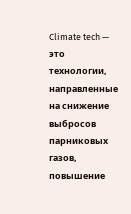Climate tech — это технологии, направленные на снижение выбросов парниковых газов, повышение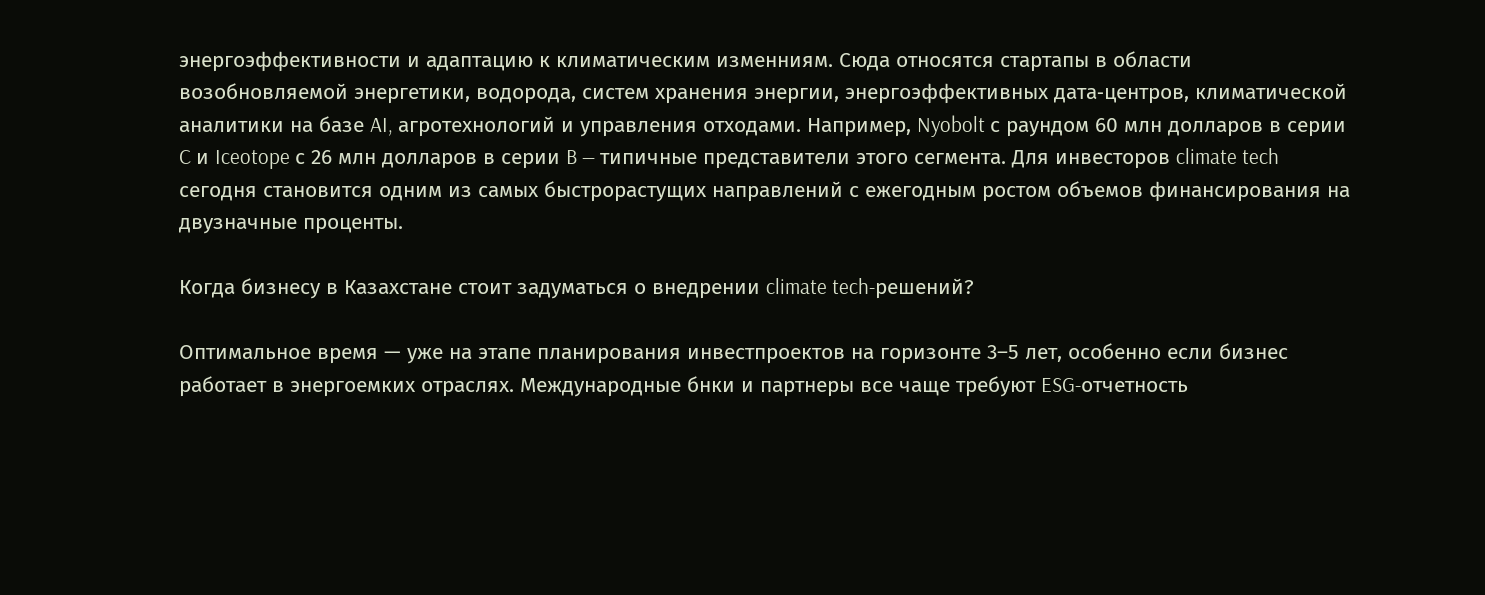энергоэффективности и адаптацию к климатическим изменниям. Сюда относятся стартапы в области возобновляемой энергетики, водорода, систем хранения энергии, энергоэффективных дата‑центров, климатической аналитики на базе AI, агротехнологий и управления отходами. Например, Nyobolt с раундом 60 млн долларов в серии C и Iceotope с 26 млн долларов в серии B — типичные представители этого сегмента. Для инвесторов climate tech сегодня становится одним из самых быстрорастущих направлений с ежегодным ростом объемов финансирования на двузначные проценты.

Когда бизнесу в Казахстане стоит задуматься о внедрении climate tech‑решений?

Оптимальное время — уже на этапе планирования инвестпроектов на горизонте 3–5 лет, особенно если бизнес работает в энергоемких отраслях. Международные бнки и партнеры все чаще требуют ESG‑отчетность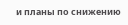и планы по снижению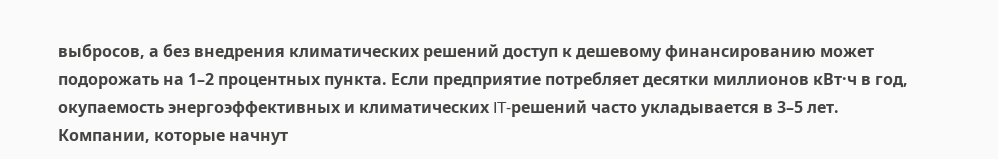выбросов, а без внедрения климатических решений доступ к дешевому финансированию может подорожать на 1–2 процентных пункта. Если предприятие потребляет десятки миллионов кВт·ч в год, окупаемость энергоэффективных и климатических IT‑решений часто укладывается в 3–5 лет. Компании, которые начнут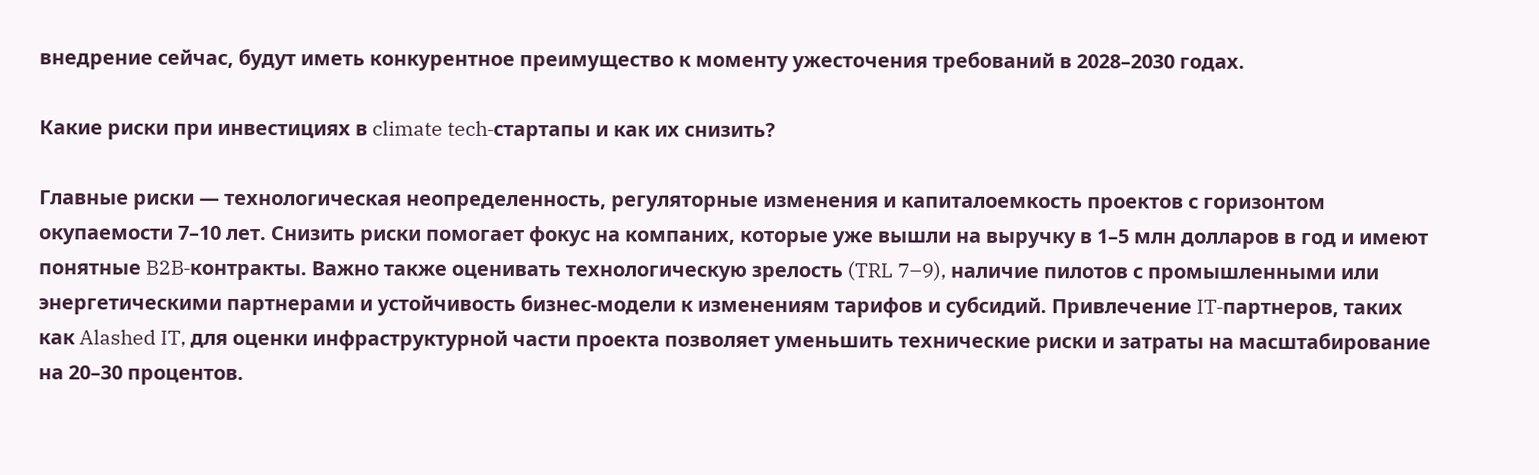внедрение сейчас, будут иметь конкурентное преимущество к моменту ужесточения требований в 2028–2030 годах.

Какие риски при инвестициях в climate tech‑стартапы и как их снизить?

Главные риски — технологическая неопределенность, регуляторные изменения и капиталоемкость проектов с горизонтом окупаемости 7–10 лет. Снизить риски помогает фокус на компаних, которые уже вышли на выручку в 1–5 млн долларов в год и имеют понятные B2B‑контракты. Важно также оценивать технологическую зрелость (TRL 7–9), наличие пилотов с промышленными или энергетическими партнерами и устойчивость бизнес‑модели к изменениям тарифов и субсидий. Привлечение IT‑партнеров, таких как Alashed IT, для оценки инфраструктурной части проекта позволяет уменьшить технические риски и затраты на масштабирование на 20–30 процентов.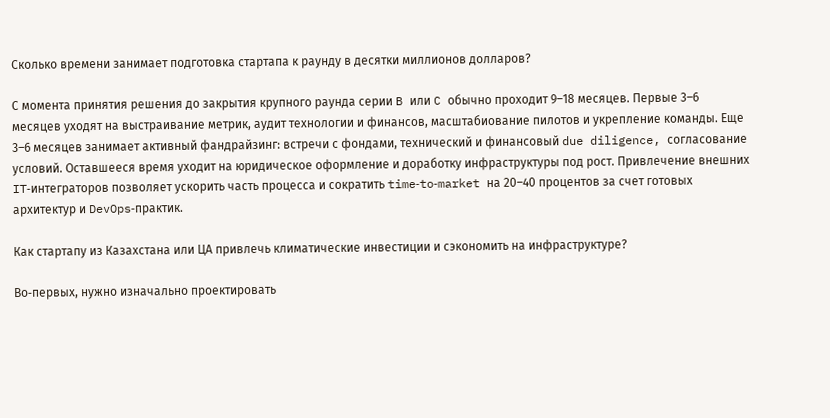Сколько времени занимает подготовка стартапа к раунду в десятки миллионов долларов?

С момента принятия решения до закрытия крупного раунда серии B или C обычно проходит 9–18 месяцев. Первые 3–6 месяцев уходят на выстраивание метрик, аудит технологии и финансов, масштабиование пилотов и укрепление команды. Еще 3–6 месяцев занимает активный фандрайзинг: встречи с фондами, технический и финансовый due diligence, согласование условий. Оставшееся время уходит на юридическое оформление и доработку инфраструктуры под рост. Привлечение внешних IT‑интеграторов позволяет ускорить часть процесса и сократить time‑to‑market на 20–40 процентов за счет готовых архитектур и DevOps‑практик.

Как стартапу из Казахстана или ЦА привлечь климатические инвестиции и сэкономить на инфраструктуре?

Во‑первых, нужно изначально проектировать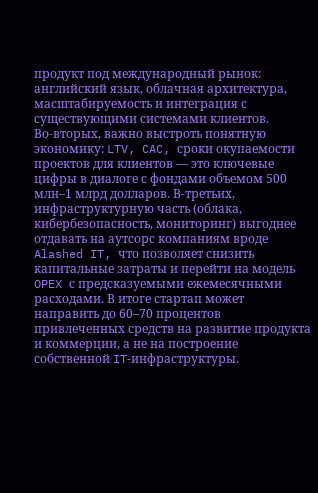продукт под международный рынок: английский язык, облачная архитектура, масштабируемость и интеграция с существующими системами клиентов. Во‑вторых, важно выстроть понятную экономику: LTV, CAC, сроки окупаемости проектов для клиентов — это ключевые цифры в диалоге с фондами объемом 500 млн–1 млрд долларов. В‑третьих, инфраструктурную часть (облака, кибербезопасность, мониторинг) выгоднее отдавать на аутсорс компаниям вроде Alashed IT, что позволяет снизить капитальные затраты и перейти на модель OPEX с предсказуемыми ежемесячными расходами. В итоге стартап может направить до 60–70 процентов привлеченных средств на развитие продукта и коммерции, а не на построение собственной IT‑инфраструктуры.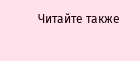Читайте также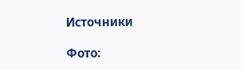Источники

Фото: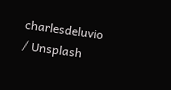charlesdeluvio / Unsplash